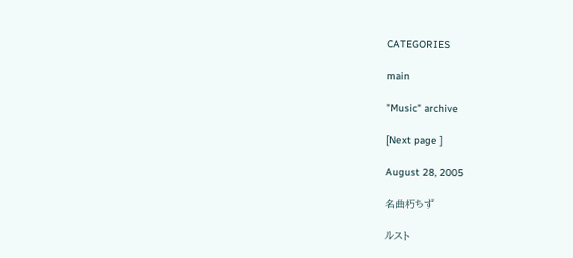CATEGORIES

main

"Music" archive

[Next page ]

August 28, 2005

名曲朽ちず

ルスト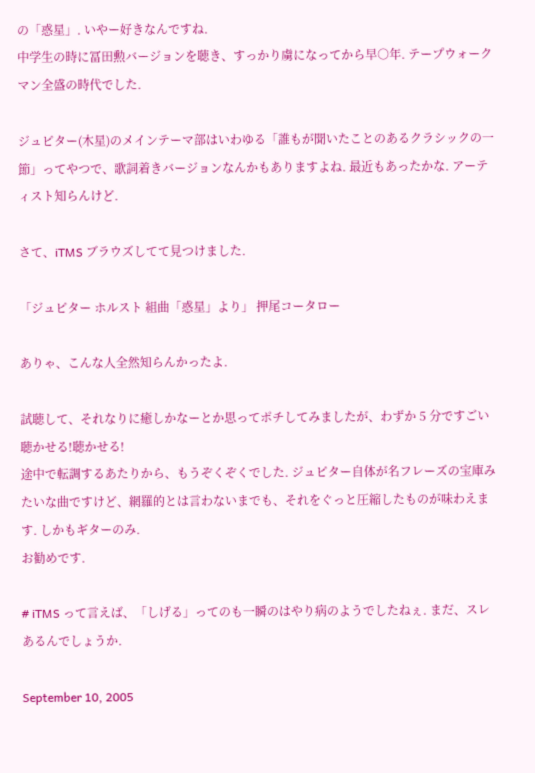の「惑星」. いやー好きなんですね.
中学生の時に冨田勲バージョンを聴き、すっかり虜になってから早○年. テープウォークマン全盛の時代でした.

ジュピター(木星)のメインテーマ部はいわゆる「誰もが聞いたことのあるクラシックの一節」ってやつで、歌詞着きバージョンなんかもありますよね. 最近もあったかな. アーティスト知らんけど.

さて、iTMS ブラウズしてて見つけました.

「ジュピター ホルスト 組曲「惑星」より」 押尾コータロー

ありゃ、こんな人全然知らんかったよ.

試聴して、それなりに癒しかなーとか思ってポチしてみましたが、わずか 5 分ですごい聴かせる!聴かせる!
途中で転調するあたりから、もうぞくぞくでした. ジュピター自体が名フレーズの宝庫みたいな曲ですけど、網羅的とは言わないまでも、それをぐっと圧縮したものが味わえます. しかもギターのみ.
お勧めです.

# iTMS って言えば、「しげる」ってのも一瞬のはやり病のようでしたねぇ. まだ、スレあるんでしょうか.

September 10, 2005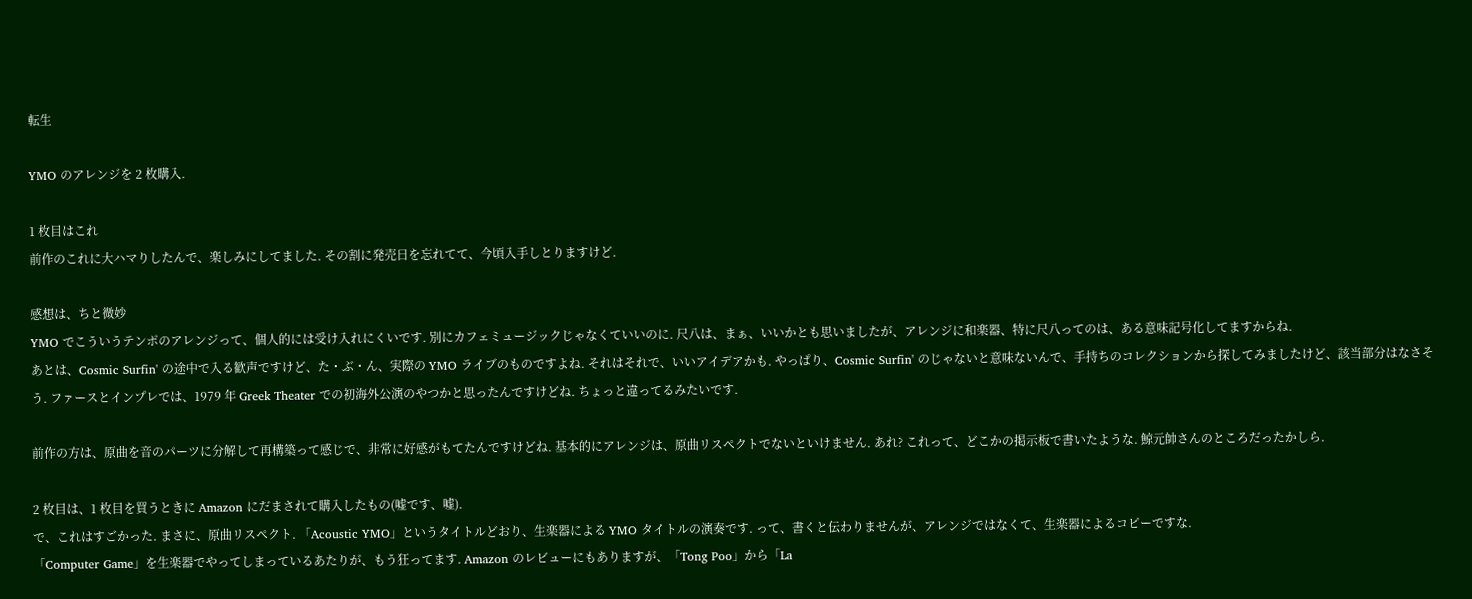転生

YMO のアレンジを 2 枚購入.

1 枚目はこれ
前作のこれに大ハマりしたんで、楽しみにしてました. その割に発売日を忘れてて、今頃入手しとりますけど.

感想は、ちと微妙
YMO でこういうテンポのアレンジって、個人的には受け入れにくいです. 別にカフェミュージックじゃなくていいのに. 尺八は、まぁ、いいかとも思いましたが、アレンジに和楽器、特に尺八ってのは、ある意味記号化してますからね.
あとは、Cosmic Surfin' の途中で入る歓声ですけど、た・ぶ・ん、実際の YMO ライブのものですよね. それはそれで、いいアイデアかも. やっぱり、Cosmic Surfin' のじゃないと意味ないんで、手持ちのコレクションから探してみましたけど、該当部分はなさそう. ファースとインプレでは、1979 年 Greek Theater での初海外公演のやつかと思ったんですけどね. ちょっと違ってるみたいです.

前作の方は、原曲を音のパーツに分解して再構築って感じで、非常に好感がもてたんですけどね. 基本的にアレンジは、原曲リスペクトでないといけません. あれ? これって、どこかの掲示板で書いたような. 鯨元帥さんのところだったかしら.

2 枚目は、1 枚目を買うときに Amazon にだまされて購入したもの(嘘です、嘘).
で、これはすごかった. まさに、原曲リスペクト. 「Acoustic YMO」というタイトルどおり、生楽器による YMO タイトルの演奏です. って、書くと伝わりませんが、アレンジではなくて、生楽器によるコピーですな.
「Computer Game」を生楽器でやってしまっているあたりが、もう狂ってます. Amazon のレビューにもありますが、「Tong Poo」から「La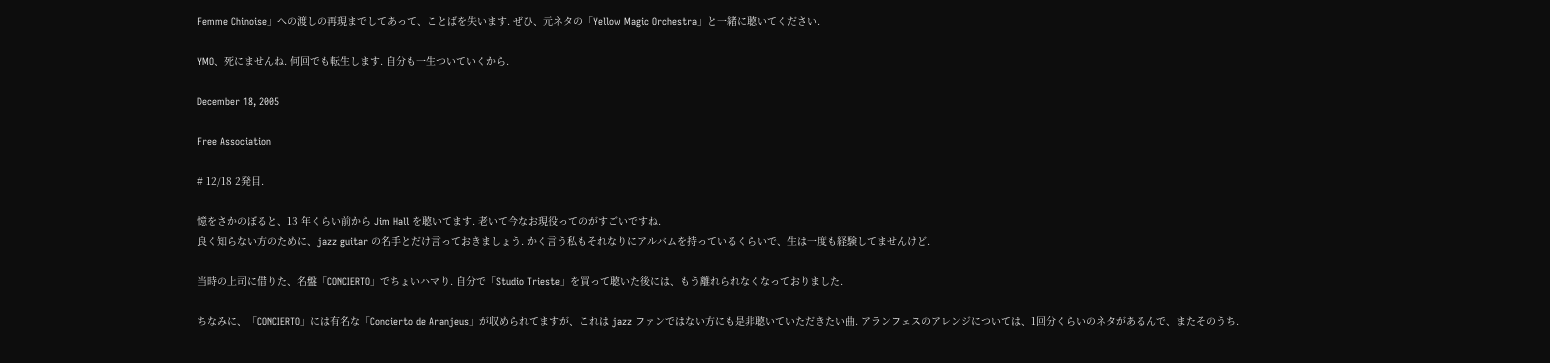Femme Chinoise」への渡しの再現までしてあって、ことばを失います. ぜひ、元ネタの「Yellow Magic Orchestra」と一緒に聴いてください.

YMO、死にませんね. 何回でも転生します. 自分も一生ついていくから.

December 18, 2005

Free Association

# 12/18 2発目.

憶をさかのぼると、13 年くらい前から Jim Hall を聴いてます. 老いて今なお現役ってのがすごいですね.
良く知らない方のために、jazz guitar の名手とだけ言っておきましょう. かく言う私もそれなりにアルバムを持っているくらいで、生は一度も経験してませんけど.

当時の上司に借りた、名盤「CONCIERTO」でちょいハマり. 自分で「Studio Trieste」を買って聴いた後には、もう離れられなくなっておりました.

ちなみに、「CONCIERTO」には有名な「Concierto de Aranjeus」が収められてますが、これは jazz ファンではない方にも是非聴いていただきたい曲. アランフェスのアレンジについては、1回分くらいのネタがあるんで、またそのうち.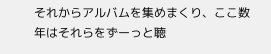それからアルバムを集めまくり、ここ数年はそれらをずーっと聴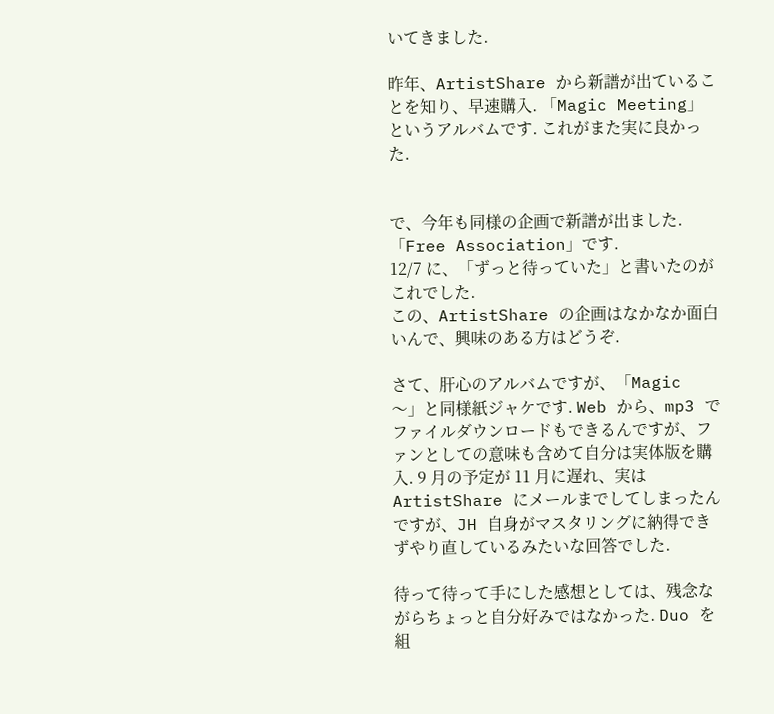いてきました.

昨年、ArtistShare から新譜が出ていることを知り、早速購入. 「Magic Meeting」というアルバムです. これがまた実に良かった.


で、今年も同様の企画で新譜が出ました. 「Free Association」です.
12/7 に、「ずっと待っていた」と書いたのがこれでした.
この、ArtistShare の企画はなかなか面白いんで、興味のある方はどうぞ.

さて、肝心のアルバムですが、「Magic 〜」と同様紙ジャケです. Web から、mp3 でファイルダウンロードもできるんですが、ファンとしての意味も含めて自分は実体版を購入. 9 月の予定が 11 月に遅れ、実は ArtistShare にメールまでしてしまったんですが、JH 自身がマスタリングに納得できずやり直しているみたいな回答でした.

待って待って手にした感想としては、残念ながらちょっと自分好みではなかった. Duo を組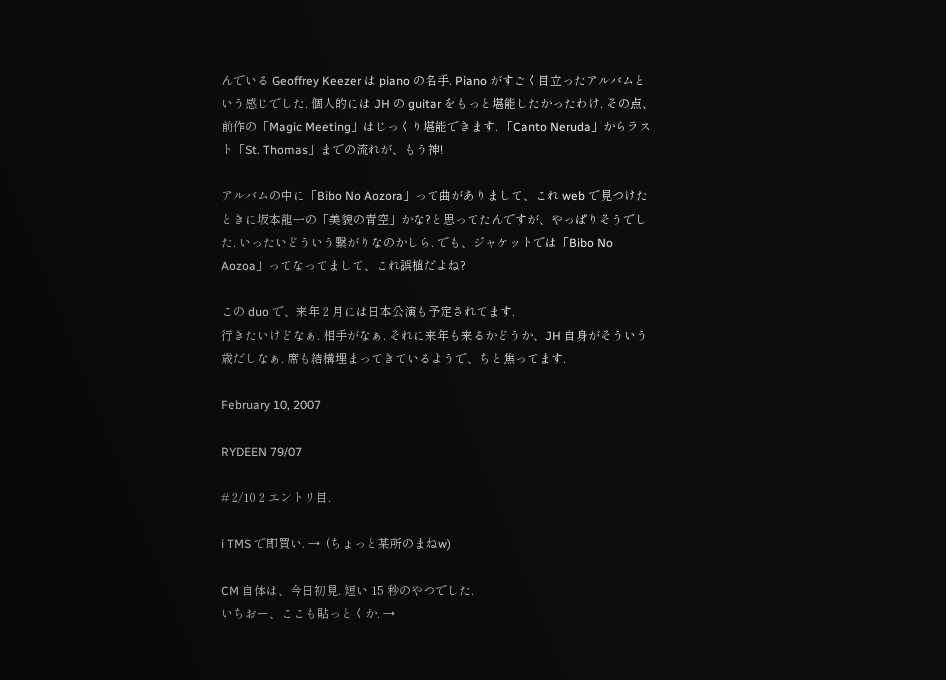んでいる Geoffrey Keezer は piano の名手. Piano がすごく目立ったアルバムという感じでした. 個人的には JH の guitar をもっと堪能したかったわけ. その点、前作の「Magic Meeting」はじっくり堪能できます. 「Canto Neruda」からラスト「St. Thomas」までの流れが、もう神!

アルバムの中に「Bibo No Aozora」って曲がありまして、これ web で見つけたときに坂本龍一の「美貌の青空」かな?と思ってたんですが、やっぱりそうでした. いったいどういう繋がりなのかしら. でも、ジャケットでは「Bibo No Aozoa」ってなってまして、これ誤植だよね?

この duo で、来年 2 月には日本公演も予定されてます.
行きたいけどなぁ. 相手がなぁ. それに来年も来るかどうか、JH 自身がそういう歳だしなぁ. 席も結構埋まってきているようで、ちと焦ってます.

February 10, 2007

RYDEEN 79/07

# 2/10 2 エントリ目.

i TMS で即買い. →  (ちょっと某所のまねw)

CM 自体は、今日初見. 短い 15 秒のやつでした.
いちおー、ここも貼っとくか. →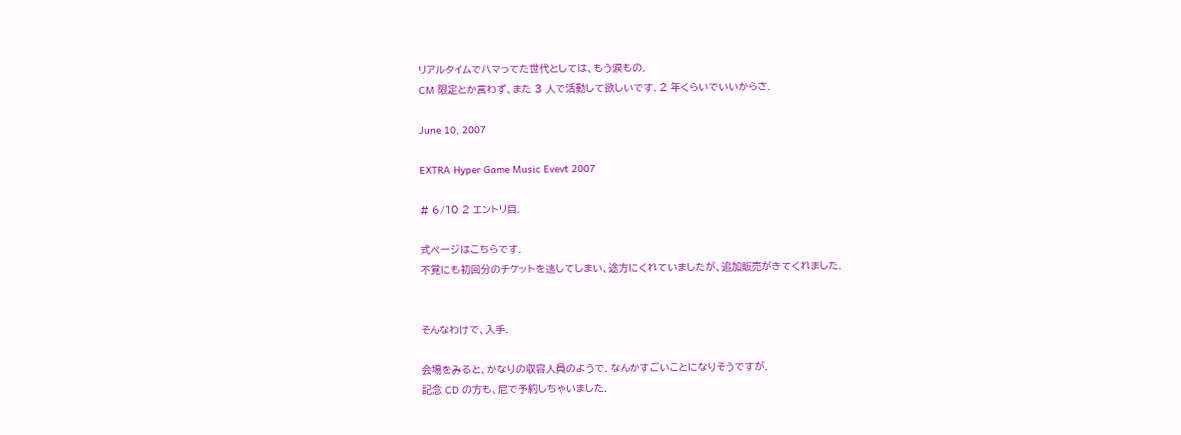リアルタイムでハマってた世代としては、もう涙もの.
CM 限定とか言わず、また 3 人で活動して欲しいです. 2 年くらいでいいからさ.

June 10, 2007

EXTRA Hyper Game Music Evevt 2007

# 6/10 2 エントリ目.

式ページはこちらです.
不覚にも初回分のチケットを逃してしまい、途方にくれていましたが、追加販売がきてくれました.


そんなわけで、入手.

会場をみると、かなりの収容人員のようで. なんかすごいことになりそうですが.
記念 CD の方も、尼で予約しちゃいました.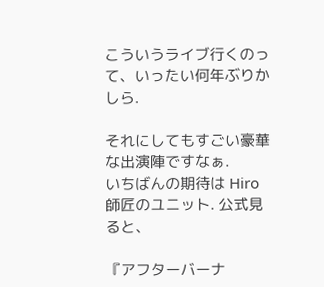こういうライブ行くのって、いったい何年ぶりかしら.

それにしてもすごい豪華な出演陣ですなぁ.
いちばんの期待は Hiro 師匠のユニット. 公式見ると、

『アフターバーナ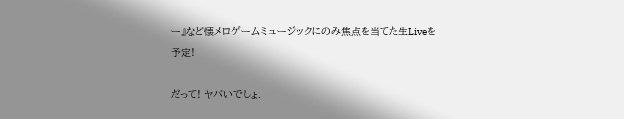ー』など懐メロゲームミュージックにのみ焦点を当てた生Liveを予定!

だって! ヤバいでしょ.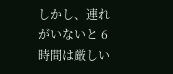しかし、連れがいないと 6 時間は厳しい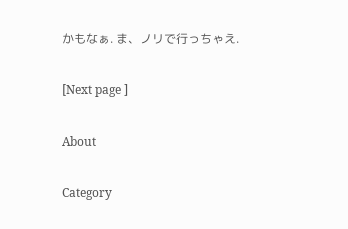かもなぁ. ま、ノリで行っちゃえ.

[Next page ]

About

Category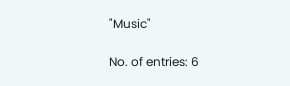"Music"

No. of entries: 6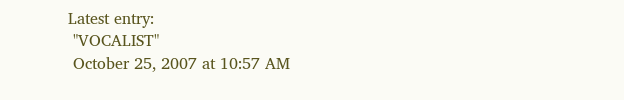Latest entry:
 "VOCALIST"
 October 25, 2007 at 10:57 AM